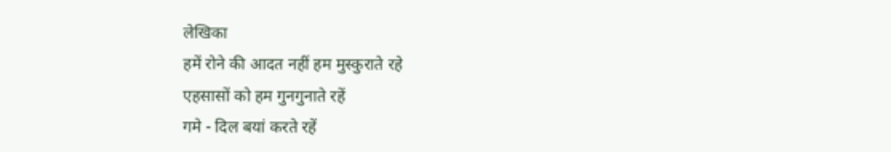लेखिका
हमें रोने की आदत नहीं हम मुस्कुराते रहे
एहसासों को हम गुनगुनाते रहें
गमे - दिल बयां करते रहें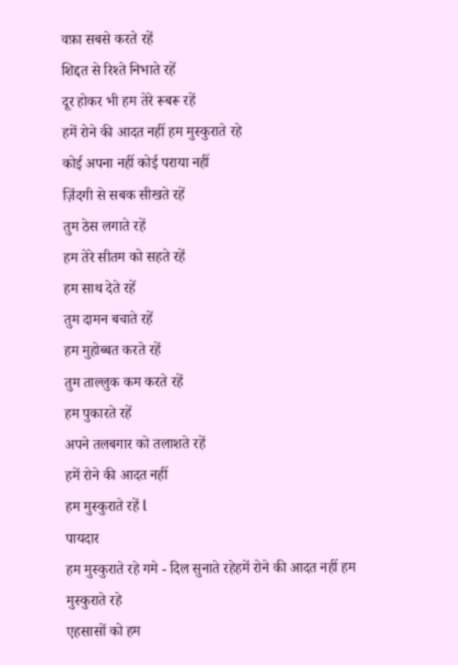वफ़ा सबसे करते रहें
शिद्दत से रिश्ते निभाते रहें
दूर होकर भी हम तेरे रूबरू रहें
हमें रोने की आदत नहीं हम मुस्कुराते रहे
कोई अपना नहीं कोई पराया नहीं
ज़िंदगी से सबक सीखते रहें
तुम ठेस लगाते रहें
हम तेरे सीतम को सहते रहें
हम साथ देते रहें
तुम दामन बचाते रहें
हम मुहोब्बत करते रहें
तुम ताल्लुक कम करते रहें
हम पुकारते रहें
अपने तलबगार को तलाशते रहें
हमें रोने की आदत नहीं
हम मुस्कुराते रहें l
पायदार
हम मुस्कुराते रहे गमे - दिल सुनाते रहेहमें रोने की आदत नहीं हम मुस्कुराते रहे
एहसासों को हम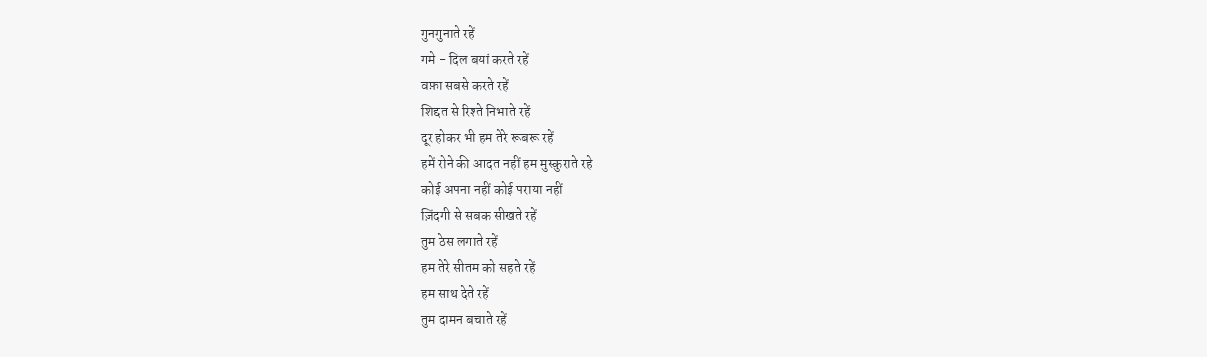गुनगुनाते रहें
गमे - दिल बयां करते रहें
वफ़ा सबसे करते रहें
शिद्दत से रिश्ते निभाते रहें
दूर होकर भी हम तेरे रूबरू रहें
हमें रोने की आदत नहीं हम मुस्कुराते रहे
कोई अपना नहीं कोई पराया नहीं
ज़िंदगी से सबक सीखते रहें
तुम ठेस लगाते रहें
हम तेरे सीतम को सहते रहें
हम साथ देते रहें
तुम दामन बचाते रहें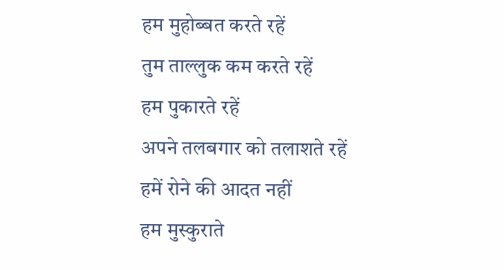हम मुहोब्बत करते रहें
तुम ताल्लुक कम करते रहें
हम पुकारते रहें
अपने तलबगार को तलाशते रहें
हमें रोने की आदत नहीं
हम मुस्कुराते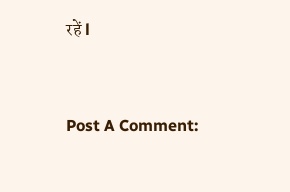रहें l


Post A Comment: